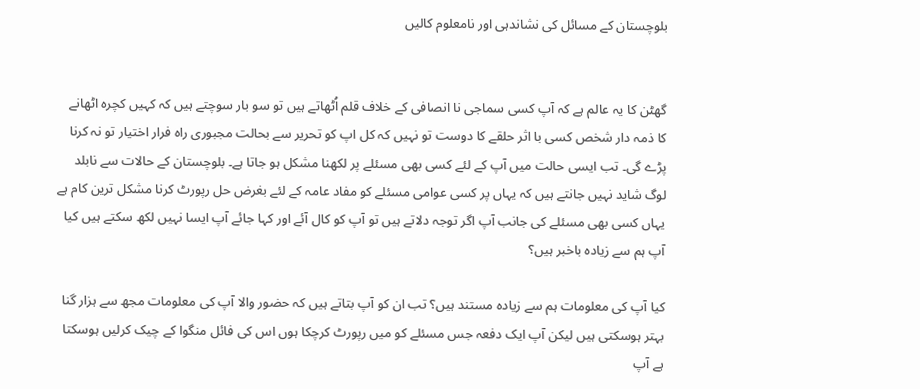بلوچستان کے مسائل کی نشاندہی اور نامعلوم کالیں


گھٹن کا یہ عالم ہے کہ آپ کسی سماجی نا انصافی کے خلاف قلم اُٹھاتے ہیں تو سو بار سوچتے ہیں کہ کہیں کچرہ اٹھانے کا ذمہ دار شخص کسی با اثر حلقے کا دوست تو نہیں کہ کل اپ کو تحریر سے بحالت مجبوری راہ فرار اختیار تو نہ کرنا پڑے گی۔ تب ایسی حالت میں آپ کے لئے کسی بھی مسئلے پر لکھنا مشکل ہو جاتا ہے۔ بلوچستان کے حالات سے نابلد لوگ شاید نہیں جانتے ہیں کہ یہاں پر کسی عوامی مسئلے کو مفاد عامہ کے لئے بغرض حل رپورٹ کرنا مشکل ترین کام ہے یہاں کسی بھی مسئلے کی جانب آپ اگر توجہ دلاتے ہیں تو آپ کو کال آئے اور کہا جائے آپ ایسا نہیں لکھ سکتے ہیں کیا آپ ہم سے زیادہ باخبر ہیں؟

کیا آپ کی معلومات ہم سے زیادہ مستند ہیں؟ تب ان کو آپ بتاتے ہیں کہ حضور والا آپ کی معلومات مجھ سے ہزار گنا بہتر ہوسکتی ہیں لیکن آپ ایک دفعہ جس مسئلے کو میں رپورٹ کرچکا ہوں اس کی فائل منگوا کے چیک کرلیں ہوسکتا ہے آپ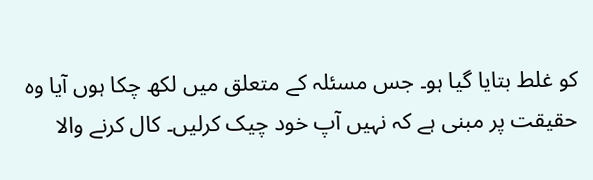کو غلط بتایا گیا ہو۔ جس مسئلہ کے متعلق میں لکھ چکا ہوں آیا وہ حقیقت پر مبنی ہے کہ نہیں آپ خود چیک کرلیں۔ کال کرنے والا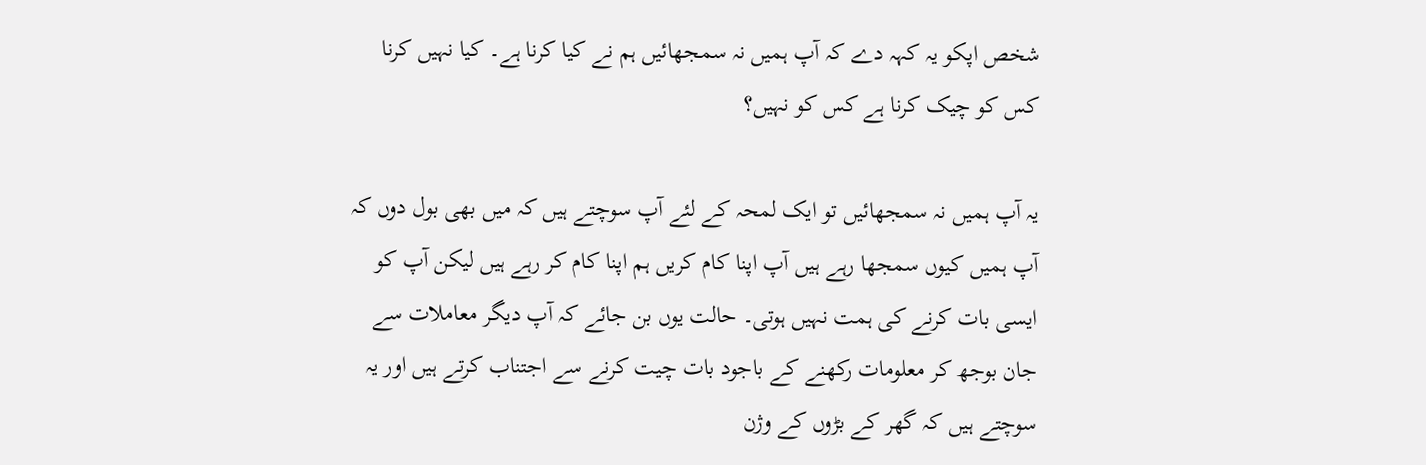شخص اپکو یہ کہہ دے کہ آپ ہمیں نہ سمجھائیں ہم نے کیا کرنا ہے۔ کیا نہیں کرنا کس کو چیک کرنا ہے کس کو نہیں؟

یہ آپ ہمیں نہ سمجھائیں تو ایک لمحہ کے لئے آپ سوچتے ہیں کہ میں بھی بول دوں کہ آپ ہمیں کیوں سمجھا رہے ہیں آپ اپنا کام کریں ہم اپنا کام کر رہے ہیں لیکن آپ کو ایسی بات کرنے کی ہمت نہیں ہوتی۔ حالت یوں بن جائے کہ آپ دیگر معاملات سے جان بوجھ کر معلومات رکھنے کے باجود بات چیت کرنے سے اجتناب کرتے ہیں اور یہ سوچتے ہیں کہ گھر کے بڑوں کے وژن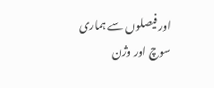اور فیصلوں سے ہماری سوچ اور وژن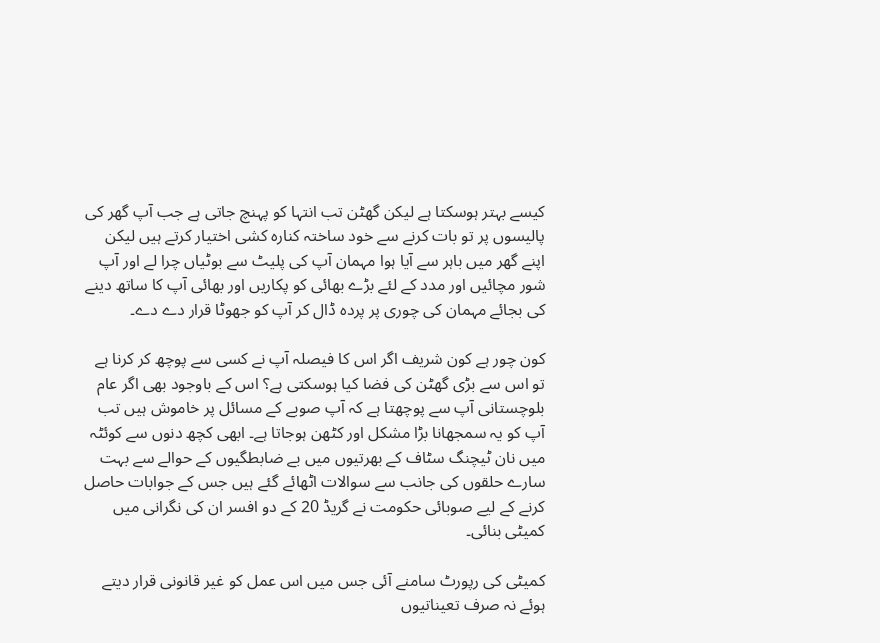کیسے بہتر ہوسکتا ہے لیکن گھٹن تب انتہا کو پہنچ جاتی ہے جب آپ گھر کی پالیسوں پر تو بات کرنے سے خود ساختہ کنارہ کشی اختیار کرتے ہیں لیکن اپنے گھر میں باہر سے آیا ہوا مہمان آپ کی پلیٹ سے بوٹیاں چرا لے اور آپ شور مچائیں اور مدد کے لئے بڑے بھائی کو پکاریں اور بھائی آپ کا ساتھ دینے کی بجائے مہمان کی چوری پر پردہ ڈال کر آپ کو جھوٹا قرار دے دے۔

کون چور ہے کون شریف اگر اس کا فیصلہ آپ نے کسی سے پوچھ کر کرنا ہے تو اس سے بڑی گھٹن کی فضا کیا ہوسکتی ہے؟ اس کے باوجود بھی اگر عام بلوچستانی آپ سے پوچھتا ہے کہ آپ صوبے کے مسائل پر خاموش ہیں تب آپ کو یہ سمجھانا بڑا مشکل اور کٹھن ہوجاتا ہے۔ ابھی کچھ دنوں سے کوئٹہ میں نان ٹیچنگ سٹاف کے بھرتیوں میں بے ضابطگیوں کے حوالے سے بہت سارے حلقوں کی جانب سے سوالات اٹھائے گئے ہیں جس کے جوابات حاصل کرنے کے لیے صوبائی حکومت نے گریڈ 20 کے دو افسر ان کی نگرانی میں کمیٹی بنائی۔

کمیٹی کی رپورٹ سامنے آئی جس میں اس عمل کو غیر قانونی قرار دیتے ہوئے نہ صرف تعیناتیوں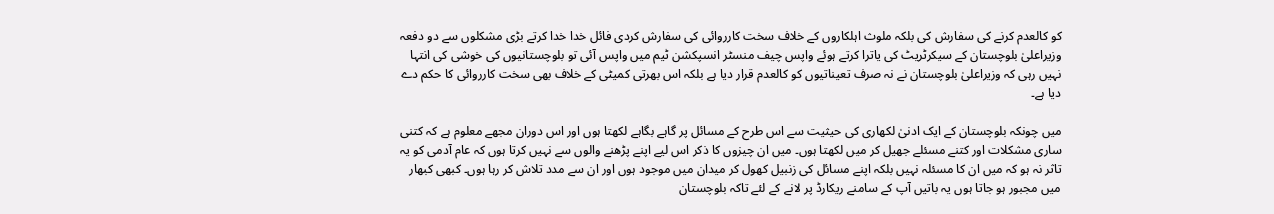کو کالعدم کرنے کی سفارش کی بلکہ ملوث اہلکاروں کے خلاف سخت کارروائی کی سفارش کردی فائل خدا خدا کرتے بڑی مشکلوں سے دو دفعہ وزیراعلیٰ بلوچستان کے سیکرٹریٹ کی یاترا کرتے ہوئے واپس چیف منسٹر انسپکشن ٹیم میں واپس آئی تو بلوچستانیوں کی خوشی کی انتہا نہیں رہی کہ وزیراعلیٰ بلوچستان نے نہ صرف تعیناتیوں کو کالعدم قرار دیا ہے بلکہ اس بھرتی کمیٹی کے خلاف بھی سخت کارروائی کا حکم دے دیا ہے۔

میں چونکہ بلوچستان کے ایک ادنیٰ لکھاری کی حیثیت سے اس طرح کے مسائل پر گاہے بگاہے لکھتا ہوں اور اس دوران مجھے معلوم ہے کہ کتنی ساری مشکلات اور کتنے مسئلے جھیل کر میں لکھتا ہوں۔ میں ان چیزوں کا ذکر اس لیے اپنے پڑھنے والوں سے نہیں کرتا ہوں کہ عام آدمی کو یہ تاثر نہ ہو کہ میں ان کا مسئلہ نہیں بلکہ اپنے مسائل کی زنبیل کھول کر میدان میں موجود ہوں اور ان سے مدد تلاش کر رہا ہوں۔ کبھی کبھار میں مجبور ہو جاتا ہوں یہ باتیں آپ کے سامنے ریکارڈ پر لانے کے لئے تاکہ بلوچستان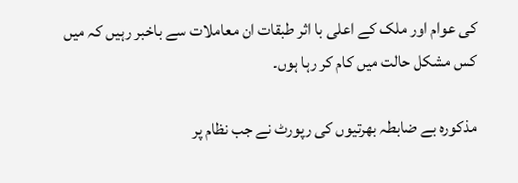کی عوام اور ملک کے اعلی با اثر طبقات ان معاملات سے باخبر رہیں کہ میں کس مشکل حالت میں کام کر رہا ہوں۔

مذکورہ بے ضابطہ بھرتیوں کی رپورٹ نے جب نظام پر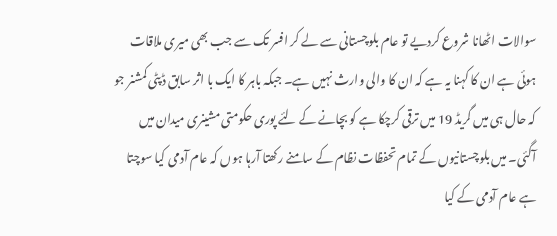سوالات اٹھانا شروع کردیے تو عام بلوچستانی سے لے کر افسر تک سے جب بھی میری ملاقات ہوئی ہے ان کا کہنا یہ ہے کہ ان کا والی وارث نہیں ہے۔ جبکہ باہر کا ایک با اثر سابق ڈپٹی کمشنر جو کہ حال ہی میں گریڈ 19 میں ترقی کرچکا ہے کو بچانے کے لئے پوری حکومتی مشینری میدان میں آگئی۔ میں بلوچستانیوں کے تمام تحفظات نظام کے سامنے رکھتا آرہا ہوں کہ عام آدمی کیا سوچتا ہے عام آدمی کے کیا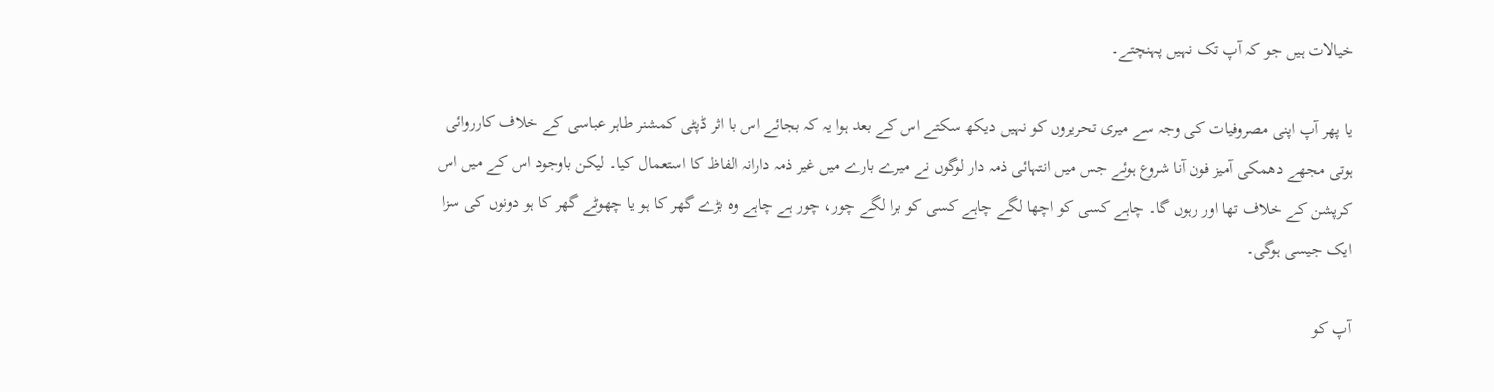خیالات ہیں جو کہ آپ تک نہیں پہنچتے۔

یا پھر آپ اپنی مصروفیات کی وجہ سے میری تحریروں کو نہیں دیکھ سکتے اس کے بعد ہوا یہ کہ بجائے اس با اثر ڈپٹی کمشنر طاہر عباسی کے خلاف کارروائی ہوتی مجھے دھمکی آمیز فون آنا شروع ہوئے جس میں انتہائی ذمہ دار لوگوں نے میرے بارے میں غیر ذمہ دارانہ الفاظ کا استعمال کیا۔ لیکن باوجود اس کے میں اس کرپشن کے خلاف تھا اور رہوں گا۔ چاہے کسی کو اچھا لگے چاہے کسی کو برا لگے چور، چور ہے چاہے وہ بڑے گھر کا ہو یا چھوٹے گھر کا ہو دونوں کی سزا ایک جیسی ہوگی۔

آپ کو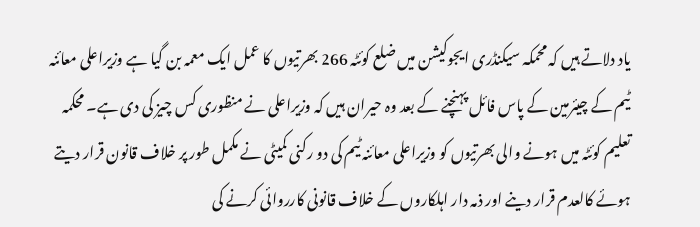یاد دلاتے ہیں کہ محمکہ سیکنڈری ایجوکیشن میں ضلع کوئٹہ 266 بھرتیوں کا عمل ایک معمہ بن گیا ہے وزیراعلی معائنہ ٹیم کے چیئرمین کے پاس فائل پہنچنے کے بعد وہ حیران ہیں کہ وزیراعلی نے منظوری کس چیز کی دی ہے۔ محکمہ تعلیم کوئٹہ میں ہونے والی بھرتیوں کو وزیراعلی معائنہ ٹیم کی دو رکنی کمیٹی نے مکمل طور پر خلاف قانون قرار دیتے ہوئے کالعدم قرار دینے اور ذمہ دار اہلکاروں کے خلاف قانونی کارروائی کرنے کی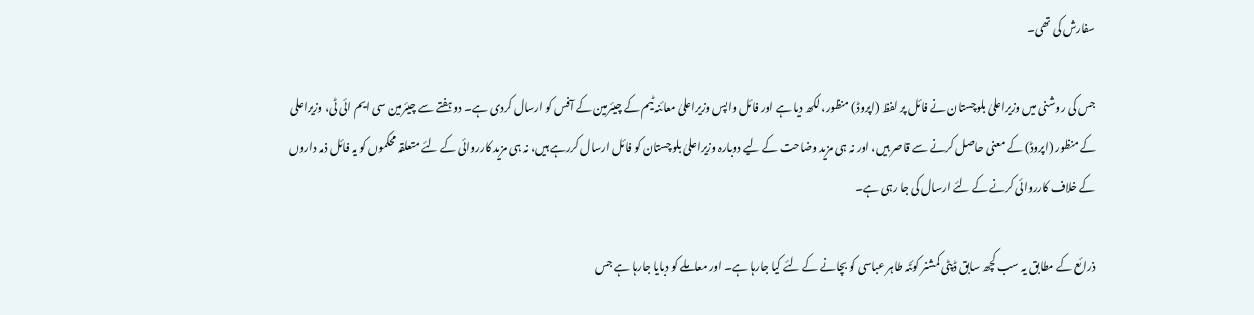سفارش کی تھی۔

جس کی روشنی میں وزیراعلیٰ بلوچستان نے فائل پر لفظ (اپروڈ) منظور، لکھ دیا ہے اور فائل واپس وزیراعلیٰ معائنہ ٹیم کے چیئرمین کے آفس کو ارسال کردی ہے۔ دو ہفتے سے چیئرمین سی ایم ائی ٹی، وزیراعلی کے منظور (اپروڈ) کے معنی حاصل کرنے سے قاصر ہیں، اور نہ ہی مزید وضاحت کے لیے دوبارہ وزیراعلیٰ بلوچستان کو فائل ارسال کررہے ہیں، نہ ہی مزید کارروائی کے لئے متعلقہ محکموں کو یہ فائل ذمہ داروں کے خلاف کارروائی کرنے کے لئے ارسال کی جا رہی ہے۔

ذرائع کے مطابق یہ سب کچھ سابق ڈپٹی کمشنر کوئٹہ طاہر عباسی کو بچانے کے لئے کیا جارہا ہے۔ اور معاملے کو دبایا جارہا ہے جس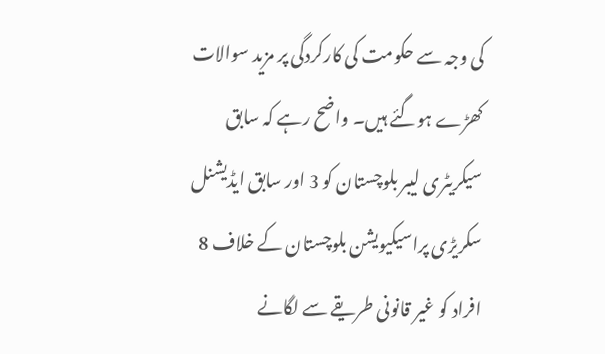کی وجہ سے حکومت کی کارکردگی پر مزید سوالات کھڑے ہوگئے ہیں۔ واضح رہے کہ سابق سیکریٹری لیبر بلوچستان کو 3 اور سابق ایڈیشنل سکریڑی پراسیکیویشن بلوچستان کے خلاف 8 افراد کو غیر قانونی طریقے سے لگانے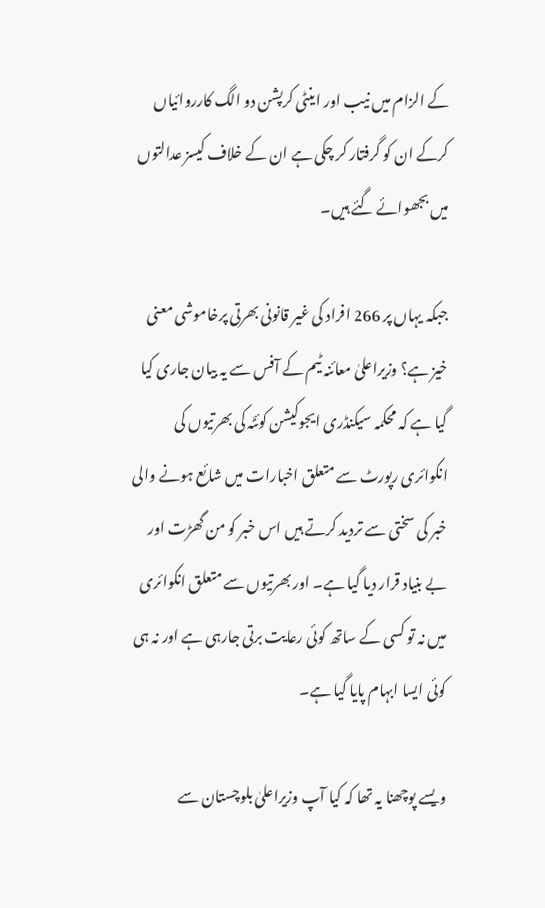کے الزام میں نیب اور اینٹی کرپشن دو الگ کارروائیاں کرکے ان کو گرفتار کر چکی ہے ان کے خلاف کیسز عدالتوں میں بجھوائے گئے ہیں۔

جبکہ یہاں پر 266 افراد کی غیر قانونی بھرتی پرخاموشی معنی خیز ہے؟ وزیراعلیٰ معائنہ ٹیم کے آفس سے یہ بیان جاری کیا گیا ہے کہ محکمہ سیکنڈری ایجوکیشن کوئٹہ کی بھرتیوں کی انکوائری رپورٹ سے متعلق اخبارات میں شائع ہونے والی خبر کی سختی سے تردید کرتے ہیں اس خبر کو من گھڑت اور بے بنیاد قرار دیا گیا ہے۔ اور بھرتیوں سے متعلق انکوائری میں نہ تو کسی کے ساتھ کوئی رعایت برتی جارہی ہے اور نہ ہی کوئی ایسا ابہام پایا گیا ہے۔

ویسے پوچھنا یہ تھا کہ کیا آپ وزیراعلیٰ بلوچستان سے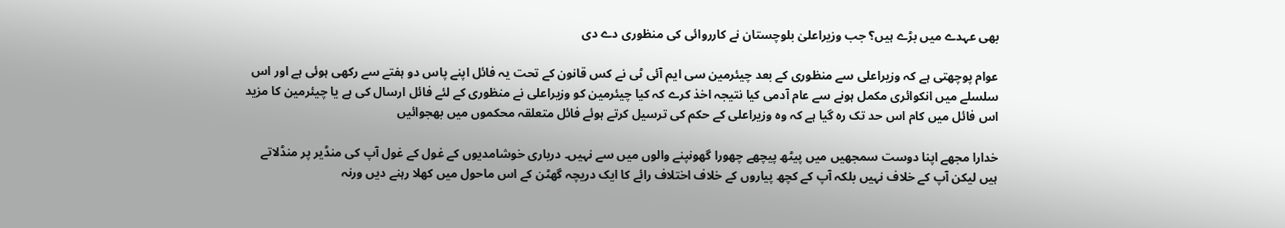بھی عہدے میں بڑے ہیں؟ جب وزیراعلیٰ بلوچستان نے کارروائی کی منظوری دے دی

عوام پوچھتی ہے کہ وزیراعلی سے منظوری کے بعد چیئرمین سی ایم آئی ٹی نے کس قانون کے تحت یہ فائل اپنے پاس دو ہفتے سے رکھی ہوئی ہے اور اس سلسلے میں انکوائری مکمل ہونے سے عام آدمی کیا نتیجہ اخذ کرے کہ کیا چیئرمین کو وزیراعلی نے منظوری کے لئے فائل ارسال کی ہے یا چیئرمین کا مزید اس فائل میں کام اس حد تک رہ گیا ہے کہ وہ وزیراعلی کے حکم کی ترسیل کرتے ہوئے فائل متعلقہ محکموں میں بھجوائیں

خدارا مجھے اپنا دوست سمجھیں میں پیٹھ پیچھے چھورا گھونپنے والوں میں سے نہیں۔ درباری خوشامدیوں کے غول کے غول آپ کی منڈیر پر منڈلاتے ہیں لیکن آپ کے خلاف نہیں بلکہ آپ کے کچھ پیاروں کے خلاف اختلاف رائے کا ایک دریچہ گھٹن کے اس ماحول میں کھلا رہنے دیں ورنہ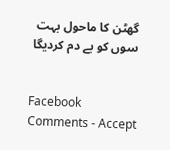گھٹن کا ماحول بہت سوں کو بے دم کردیگا


Facebook Comments - Accept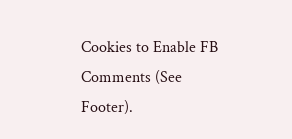Cookies to Enable FB Comments (See Footer).